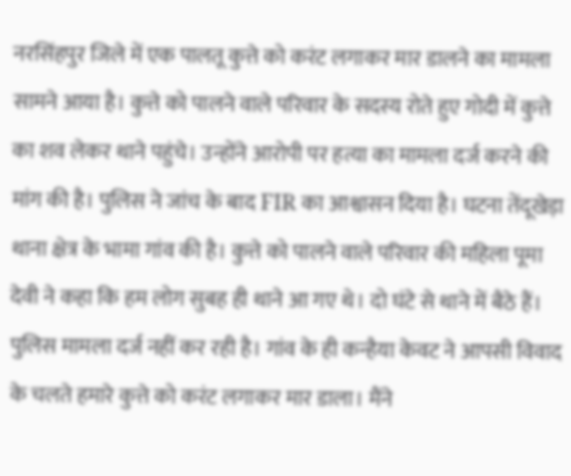नरसिंहपुर जिले में एक पालतू कुत्ते को करंट लगाकर मार डालने का मामला सामने आया है। कुत्ते को पालने वाले परिवार के सदस्य रोते हुए गोदी में कुत्ते का शव लेकर थाने पहुंचे। उन्होंने आरोपी पर हत्या का मामला दर्ज करने की मांग की है। पुलिस ने जांच के बाद FIR का आश्वासन दिया है। घटना तेंदूखेड़ा थाना क्षेत्र के भामा गांव की है। कुत्ते को पालने वाले परिवार की महिला पूमा देवी ने कहा कि हम लोग सुबह ही थाने आ गए थे। दो घंटे से थाने में बैठे हैं। पुलिस मामला दर्ज नहीं कर रही है। गांव के ही कन्हैया केवट ने आपसी विवाद के चलते हमारे कुत्ते को करंट लगाकर मार डाला। मैंने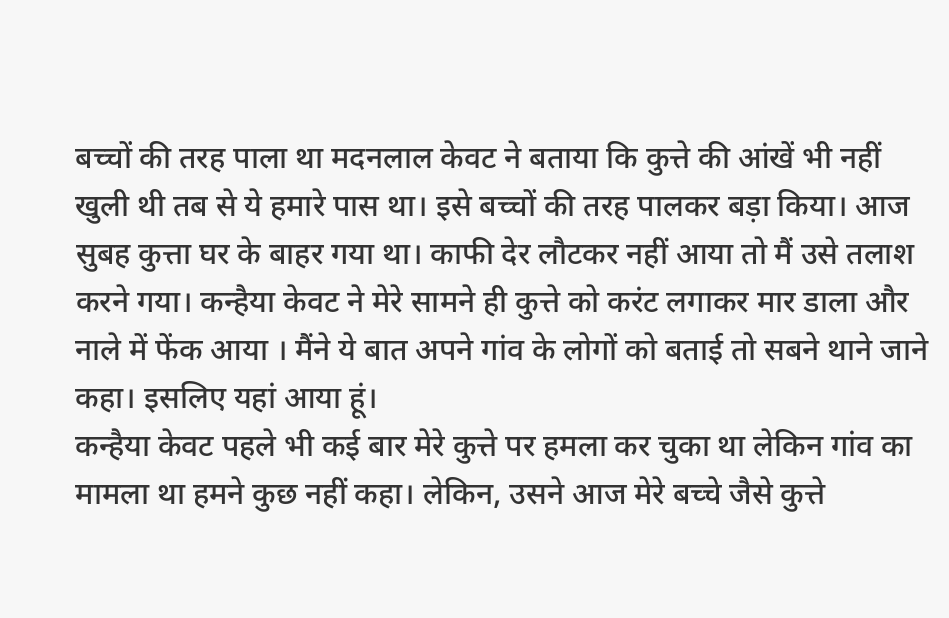बच्चों की तरह पाला था मदनलाल केवट ने बताया कि कुत्ते की आंखें भी नहीं खुली थी तब से ये हमारे पास था। इसे बच्चों की तरह पालकर बड़ा किया। आज सुबह कुत्ता घर के बाहर गया था। काफी देर लौटकर नहीं आया तो मैं उसे तलाश करने गया। कन्हैया केवट ने मेरे सामने ही कुत्ते को करंट लगाकर मार डाला और नाले में फेंक आया । मैंने ये बात अपने गांव के लोगों को बताई तो सबने थाने जाने कहा। इसलिए यहां आया हूं।
कन्हैया केवट पहले भी कई बार मेरे कुत्ते पर हमला कर चुका था लेकिन गांव का मामला था हमने कुछ नहीं कहा। लेकिन, उसने आज मेरे बच्चे जैसे कुत्ते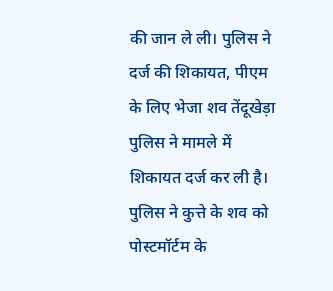की जान ले ली। पुलिस ने दर्ज की शिकायत, पीएम के लिए भेजा शव तेंदूखेड़ा पुलिस ने मामले में शिकायत दर्ज कर ली है। पुलिस ने कुत्ते के शव को पोस्टमॉर्टम के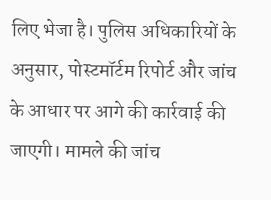लिए भेजा है। पुलिस अधिकारियों के अनुसार, पोस्टमॉर्टम रिपोर्ट और जांच के आधार पर आगे की कार्रवाई की जाएगी। मामले की जांच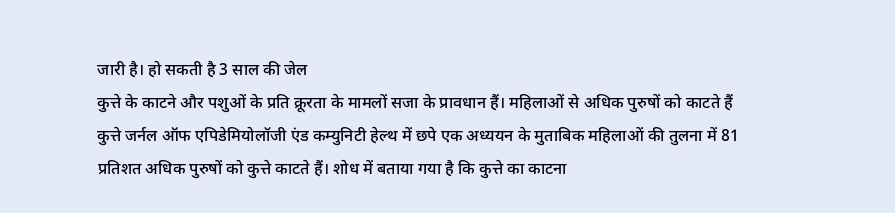जारी है। हो सकती है 3 साल की जेल
कुत्ते के काटने और पशुओं के प्रति क्रूरता के मामलों सजा के प्रावधान हैं। महिलाओं से अधिक पुरुषों को काटते हैं कुत्ते जर्नल ऑफ एपिडेमियोलॉजी एंड कम्युनिटी हेल्थ में छपे एक अध्ययन के मुताबिक महिलाओं की तुलना में 81 प्रतिशत अधिक पुरुषों को कुत्ते काटते हैं। शोध में बताया गया है कि कुत्ते का काटना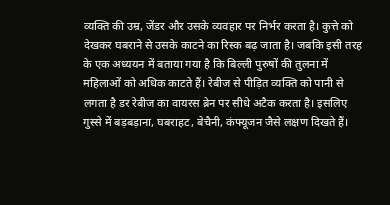व्यक्ति की उम्र, जेंडर और उसके व्यवहार पर निर्भर करता है। कुत्ते को देखकर घबराने से उसके काटने का रिस्क बढ़ जाता है। जबकि इसी तरह के एक अध्ययन में बताया गया है कि बिल्ली पुरुषों की तुलना में महिलाओं को अधिक काटते हैं। रेबीज से पीड़ित व्यक्ति को पानी से लगता है डर रेबीज का वायरस ब्रेन पर सीधे अटैक करता है। इसलिए गुस्से में बड़बड़ाना, घबराहट, बेचैनी, कंफ्यूजन जैसे लक्षण दिखते हैं।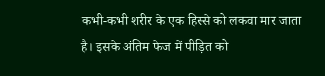कभी-कभी शरीर के एक हिस्से को लकवा मार जाता है। इसके अंतिम फेज में पीड़ित को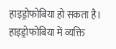हाइड्रोफोबिया हो सकता है। हाइड्रोफोबिया में व्यक्ति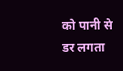को पानी से डर लगता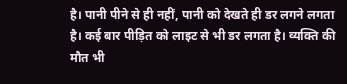है। पानी पीने से ही नहीं, पानी को देखते ही डर लगने लगता है। कई बार पीड़ित को लाइट से भी डर लगता है। व्यक्ति की मौत भी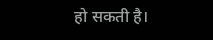हो सकती है।